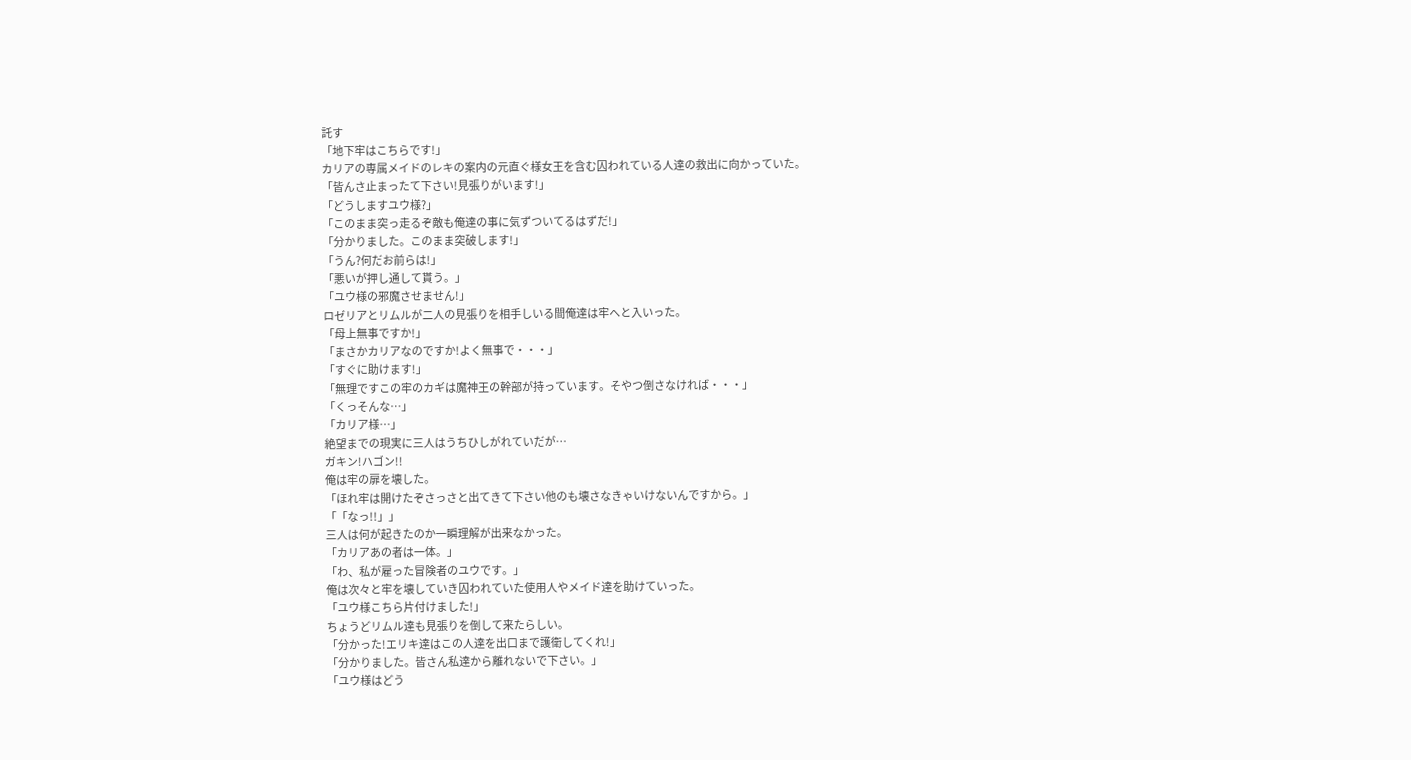託す
「地下牢はこちらです!」
カリアの専属メイドのレキの案内の元直ぐ様女王を含む囚われている人達の救出に向かっていた。
「皆んさ止まったて下さい!見張りがいます!」
「どうしますユウ様?」
「このまま突っ走るぞ敵も俺達の事に気ずついてるはずだ!」
「分かりました。このまま突破します!」
「うん?何だお前らは!」
「悪いが押し通して貰う。」
「ユウ様の邪魔させません!」
ロゼリアとリムルが二人の見張りを相手しいる間俺達は牢へと入いった。
「母上無事ですか!」
「まさかカリアなのですか!よく無事で・・・」
「すぐに助けます!」
「無理ですこの牢のカギは魔神王の幹部が持っています。そやつ倒さなければ・・・」
「くっそんな…」
「カリア様…」
絶望までの現実に三人はうちひしがれていだが…
ガキン!ハゴン!!
俺は牢の扉を壊した。
「ほれ牢は開けたぞさっさと出てきて下さい他のも壊さなきゃいけないんですから。」
「「なっ!!」」
三人は何が起きたのか一瞬理解が出来なかった。
「カリアあの者は一体。」
「わ、私が雇った冒険者のユウです。」
俺は次々と牢を壊していき囚われていた使用人やメイド達を助けていった。
「ユウ様こちら片付けました!」
ちょうどリムル達も見張りを倒して来たらしい。
「分かった!エリキ達はこの人達を出口まで護衛してくれ!」
「分かりました。皆さん私達から離れないで下さい。」
「ユウ様はどう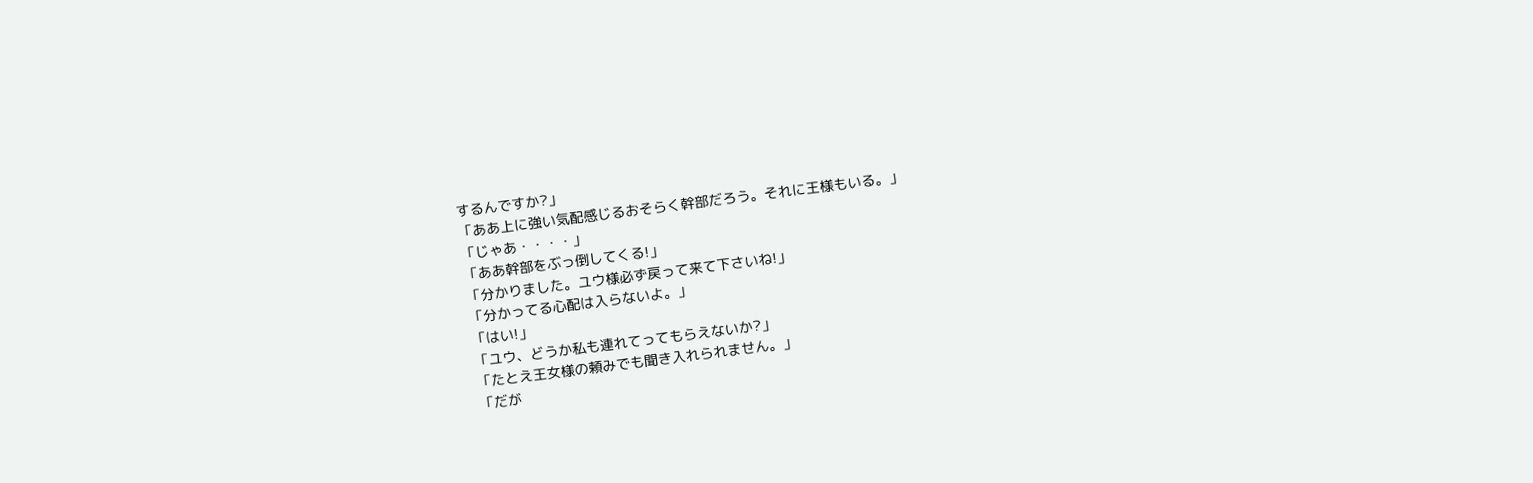するんですか?」
「ああ上に強い気配感じるおそらく幹部だろう。それに王様もいる。」
「じゃあ・・・・」
「ああ幹部をぶっ倒してくる!」
「分かりました。ユウ様必ず戻って来て下さいね!」
「分かってる心配は入らないよ。」
「はい!」
「ユウ、どうか私も連れてってもらえないか?」
「たとえ王女様の頼みでも聞き入れられません。」
「だが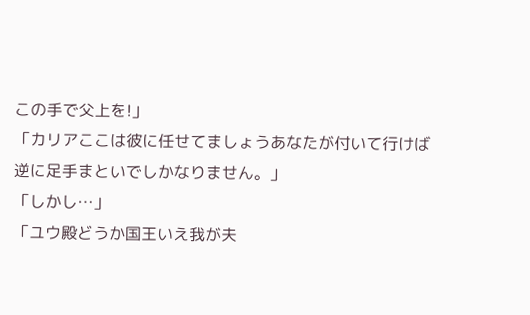この手で父上を!」
「カリアここは彼に任せてましょうあなたが付いて行けば逆に足手まといでしかなりません。」
「しかし…」
「ユウ殿どうか国王いえ我が夫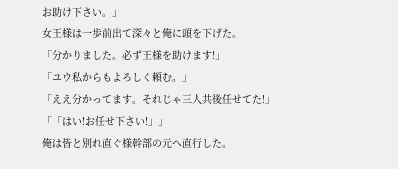お助け下さい。」
女王様は一歩前出て深々と俺に頭を下げた。
「分かりました。必ず王様を助けます!」
「ユウ私からもよろしく頼む。」
「ええ分かってます。それじゃ三人共後任せてた!」
「「はい!お任せ下さい!」」
俺は皆と別れ直ぐ様幹部の元へ直行した。